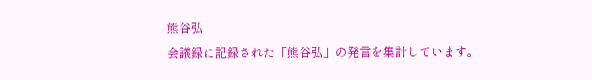熊谷弘
会議録に記録された「熊谷弘」の発言を集計しています。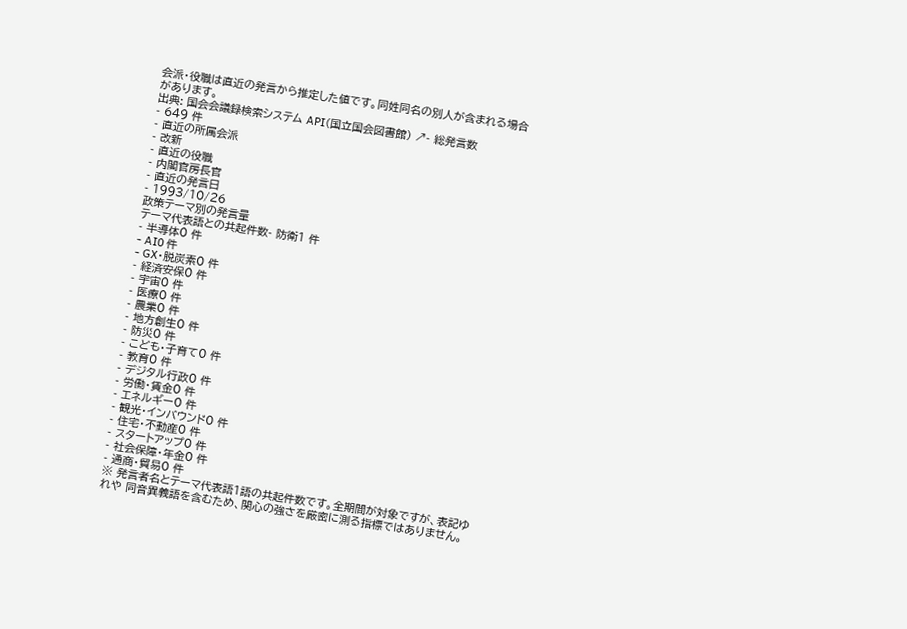会派・役職は直近の発言から推定した値です。同姓同名の別人が含まれる場合があります。
出典: 国会会議録検索システム API(国立国会図書館) ↗- 総発言数
- 649 件
- 直近の所属会派
- 改新
- 直近の役職
- 内閣官房長官
- 直近の発言日
- 1993/10/26
政策テーマ別の発言量
テーマ代表語との共起件数- 防衛1 件
- 半導体0 件
- AI0 件
- GX・脱炭素0 件
- 経済安保0 件
- 宇宙0 件
- 医療0 件
- 農業0 件
- 地方創生0 件
- 防災0 件
- こども・子育て0 件
- 教育0 件
- デジタル行政0 件
- 労働・賃金0 件
- エネルギー0 件
- 観光・インバウンド0 件
- 住宅・不動産0 件
- スタートアップ0 件
- 社会保障・年金0 件
- 通商・貿易0 件
※ 発言者名とテーマ代表語1語の共起件数です。全期間が対象ですが、表記ゆれや 同音異義語を含むため、関心の強さを厳密に測る指標ではありません。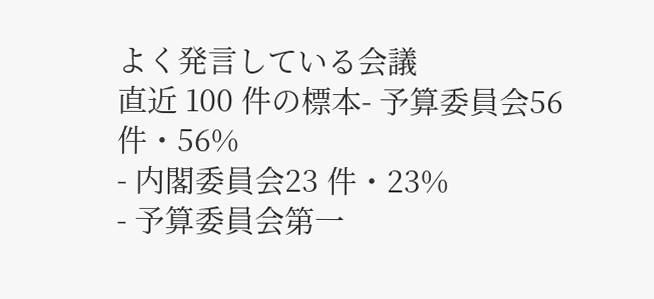よく発言している会議
直近 100 件の標本- 予算委員会56 件・56%
- 内閣委員会23 件・23%
- 予算委員会第一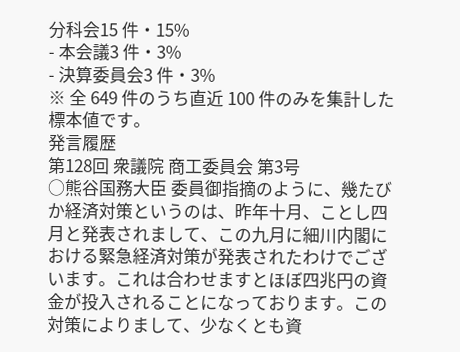分科会15 件・15%
- 本会議3 件・3%
- 決算委員会3 件・3%
※ 全 649 件のうち直近 100 件のみを集計した標本値です。
発言履歴
第128回 衆議院 商工委員会 第3号
○熊谷国務大臣 委員御指摘のように、幾たびか経済対策というのは、昨年十月、ことし四月と発表されまして、この九月に細川内閣における緊急経済対策が発表されたわけでございます。これは合わせますとほぼ四兆円の資金が投入されることになっております。この対策によりまして、少なくとも資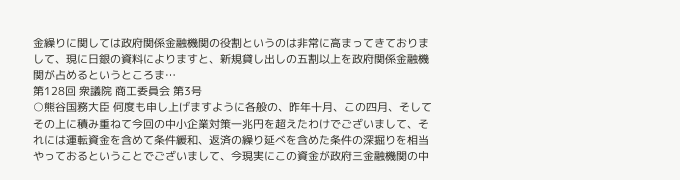金繰りに関しては政府関係金融機関の役割というのは非常に高まってきておりまして、現に日銀の資料によりますと、新規貸し出しの五割以上を政府関係金融機関が占めるというところま…
第128回 衆議院 商工委員会 第3号
○熊谷国務大臣 何度も申し上げますように各般の、昨年十月、この四月、そしてその上に積み重ねて今回の中小企業対策一兆円を超えたわけでございまして、それには運転資金を含めて条件緩和、返済の繰り延べを含めた条件の深掘りを相当やっておるということでございまして、今現実にこの資金が政府三金融機関の中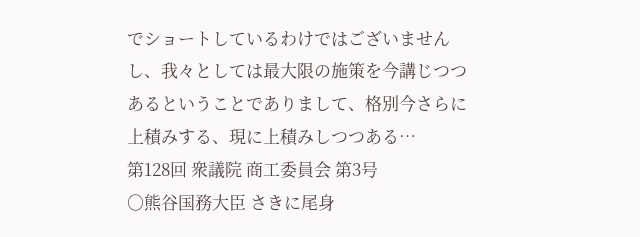でショートしているわけではございませんし、我々としては最大限の施策を今講じつつあるということでありまして、格別今さらに上積みする、現に上積みしつつある…
第128回 衆議院 商工委員会 第3号
○熊谷国務大臣 さきに尾身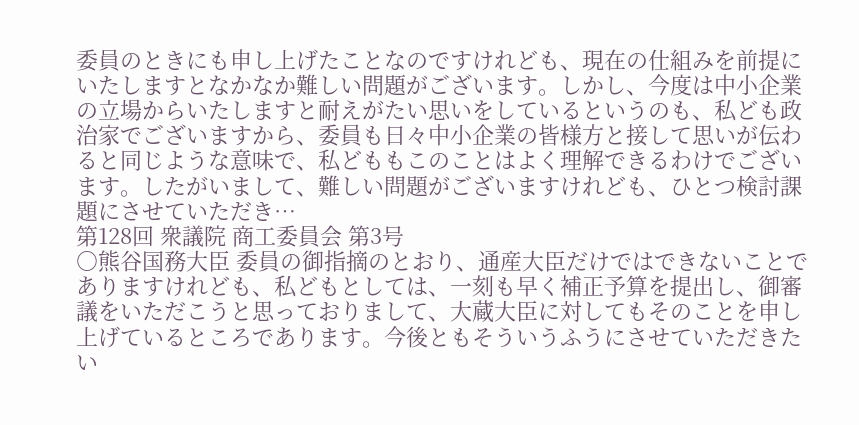委員のときにも申し上げたことなのですけれども、現在の仕組みを前提にいたしますとなかなか難しい問題がございます。しかし、今度は中小企業の立場からいたしますと耐えがたい思いをしているというのも、私ども政治家でございますから、委員も日々中小企業の皆様方と接して思いが伝わると同じような意味で、私どももこのことはよく理解できるわけでございます。したがいまして、難しい問題がございますけれども、ひとつ検討課題にさせていただき…
第128回 衆議院 商工委員会 第3号
○熊谷国務大臣 委員の御指摘のとおり、通産大臣だけではできないことでありますけれども、私どもとしては、一刻も早く補正予算を提出し、御審議をいただこうと思っておりまして、大蔵大臣に対してもそのことを申し上げているところであります。今後ともそういうふうにさせていただきたい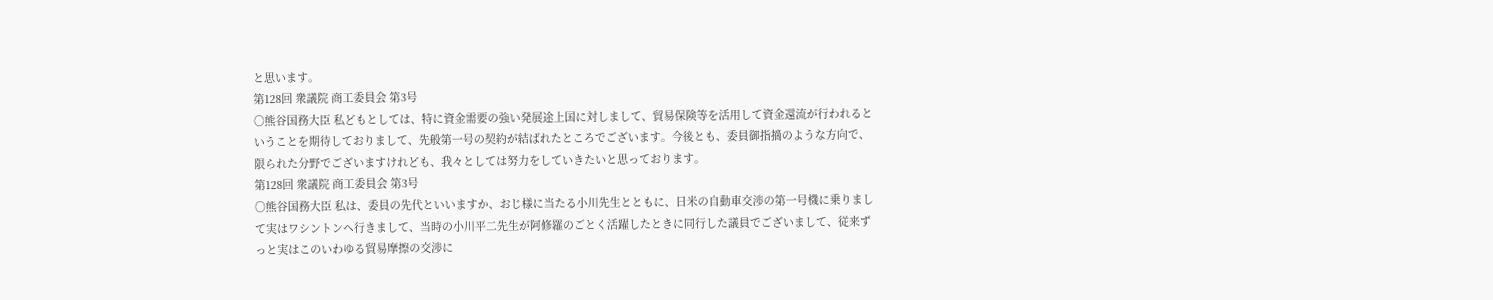と思います。
第128回 衆議院 商工委員会 第3号
○熊谷国務大臣 私どもとしては、特に資金需要の強い発展途上国に対しまして、貿易保険等を活用して資金還流が行われるということを期待しておりまして、先般第一号の契約が結ばれたところでございます。今後とも、委員御指摘のような方向で、限られた分野でございますけれども、我々としては努力をしていきたいと思っております。
第128回 衆議院 商工委員会 第3号
○熊谷国務大臣 私は、委員の先代といいますか、おじ様に当たる小川先生とともに、日米の自動車交渉の第一号機に乗りまして実はワシントンヘ行きまして、当時の小川平二先生が阿修羅のごとく活躍したときに同行した議員でございまして、従来ずっと実はこのいわゆる貿易摩擦の交渉に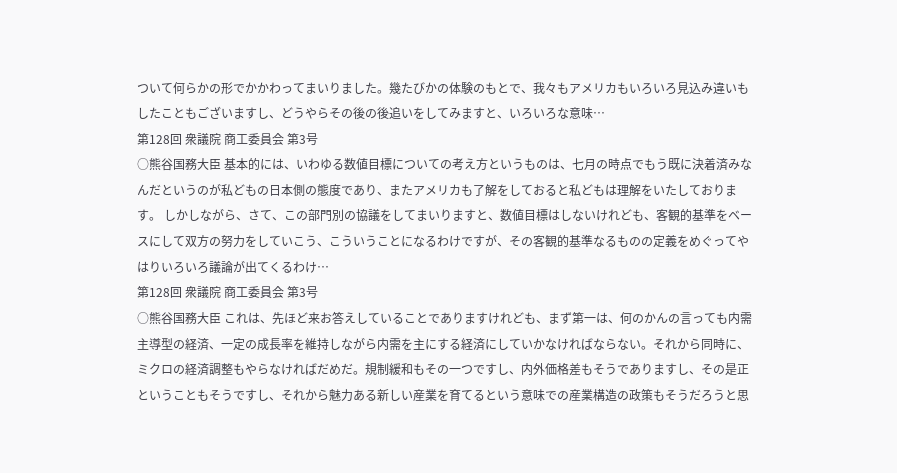ついて何らかの形でかかわってまいりました。幾たびかの体験のもとで、我々もアメリカもいろいろ見込み違いもしたこともございますし、どうやらその後の後追いをしてみますと、いろいろな意味…
第128回 衆議院 商工委員会 第3号
○熊谷国務大臣 基本的には、いわゆる数値目標についての考え方というものは、七月の時点でもう既に決着済みなんだというのが私どもの日本側の態度であり、またアメリカも了解をしておると私どもは理解をいたしております。 しかしながら、さて、この部門別の協議をしてまいりますと、数値目標はしないけれども、客観的基準をベースにして双方の努力をしていこう、こういうことになるわけですが、その客観的基準なるものの定義をめぐってやはりいろいろ議論が出てくるわけ…
第128回 衆議院 商工委員会 第3号
○熊谷国務大臣 これは、先ほど来お答えしていることでありますけれども、まず第一は、何のかんの言っても内需主導型の経済、一定の成長率を維持しながら内需を主にする経済にしていかなければならない。それから同時に、ミクロの経済調整もやらなければだめだ。規制緩和もその一つですし、内外価格差もそうでありますし、その是正ということもそうですし、それから魅力ある新しい産業を育てるという意味での産業構造の政策もそうだろうと思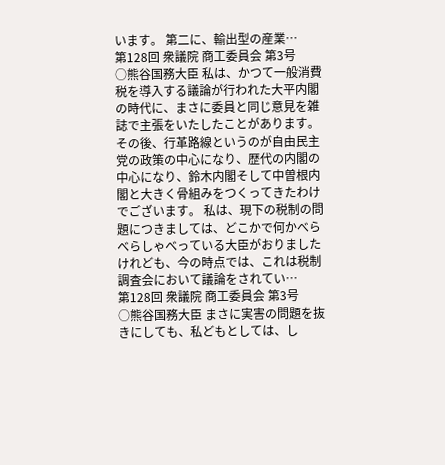います。 第二に、輸出型の産業…
第128回 衆議院 商工委員会 第3号
○熊谷国務大臣 私は、かつて一般消費税を導入する議論が行われた大平内閣の時代に、まさに委員と同じ意見を雑誌で主張をいたしたことがあります。その後、行革路線というのが自由民主党の政策の中心になり、歴代の内閣の中心になり、鈴木内閣そして中曽根内閣と大きく骨組みをつくってきたわけでございます。 私は、現下の税制の問題につきましては、どこかで何かべらべらしゃべっている大臣がおりましたけれども、今の時点では、これは税制調査会において議論をされてい…
第128回 衆議院 商工委員会 第3号
○熊谷国務大臣 まさに実害の問題を抜きにしても、私どもとしては、し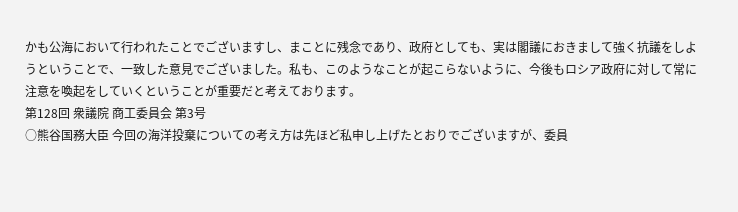かも公海において行われたことでございますし、まことに残念であり、政府としても、実は閣議におきまして強く抗議をしようということで、一致した意見でございました。私も、このようなことが起こらないように、今後もロシア政府に対して常に注意を喚起をしていくということが重要だと考えております。
第128回 衆議院 商工委員会 第3号
○熊谷国務大臣 今回の海洋投棄についての考え方は先ほど私申し上げたとおりでございますが、委員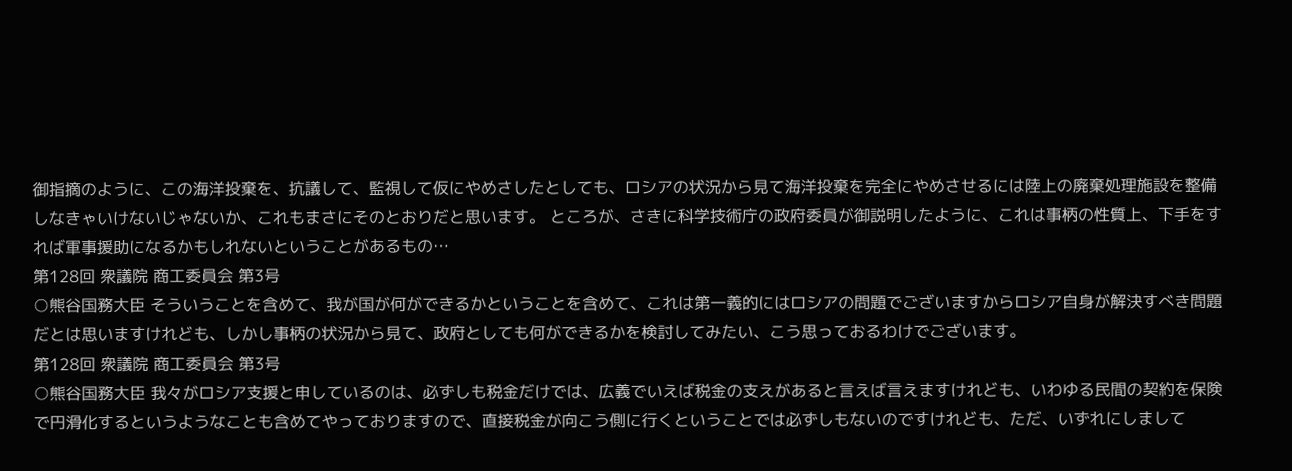御指摘のように、この海洋投棄を、抗議して、監視して仮にやめさしたとしても、ロシアの状況から見て海洋投棄を完全にやめさせるには陸上の廃棄処理施設を整備しなきゃいけないじゃないか、これもまさにそのとおりだと思います。 ところが、さきに科学技術庁の政府委員が御説明したように、これは事柄の性質上、下手をすれば軍事援助になるかもしれないということがあるもの…
第128回 衆議院 商工委員会 第3号
○熊谷国務大臣 そういうことを含めて、我が国が何ができるかということを含めて、これは第一義的にはロシアの問題でございますからロシア自身が解決すべき問題だとは思いますけれども、しかし事柄の状況から見て、政府としても何ができるかを検討してみたい、こう思っておるわけでございます。
第128回 衆議院 商工委員会 第3号
○熊谷国務大臣 我々がロシア支援と申しているのは、必ずしも税金だけでは、広義でいえば税金の支えがあると言えば言えますけれども、いわゆる民間の契約を保険で円滑化するというようなことも含めてやっておりますので、直接税金が向こう側に行くということでは必ずしもないのですけれども、ただ、いずれにしまして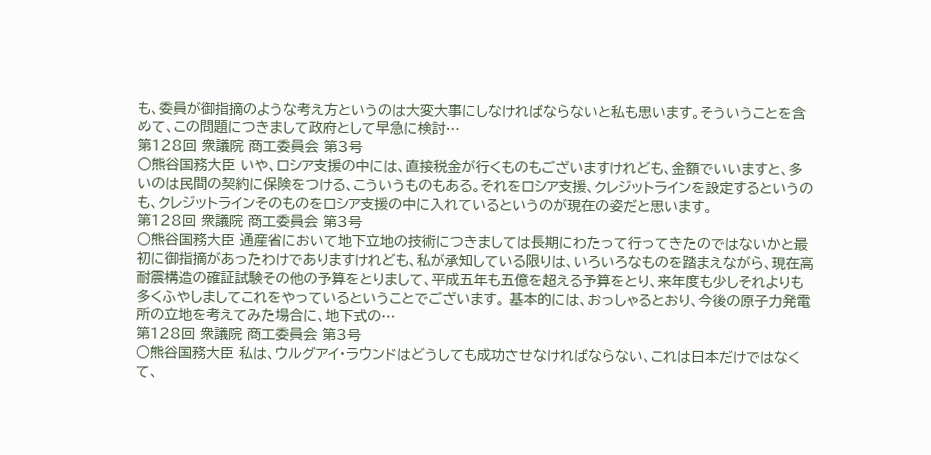も、委員が御指摘のような考え方というのは大変大事にしなければならないと私も思います。そういうことを含めて、この問題につきまして政府として早急に検討…
第128回 衆議院 商工委員会 第3号
○熊谷国務大臣 いや、ロシア支援の中には、直接税金が行くものもございますけれども、金額でいいますと、多いのは民間の契約に保険をつける、こういうものもある。それをロシア支援、クレジットラインを設定するというのも、クレジットラインそのものをロシア支援の中に入れているというのが現在の姿だと思います。
第128回 衆議院 商工委員会 第3号
○熊谷国務大臣 通産省において地下立地の技術につきましては長期にわたって行ってきたのではないかと最初に御指摘があったわけでありますけれども、私が承知している限りは、いろいろなものを踏まえながら、現在高耐震構造の確証試験その他の予算をとりまして、平成五年も五億を超える予算をとり、来年度も少しそれよりも多くふやしましてこれをやっているということでございます。 基本的には、おっしゃるとおり、今後の原子力発電所の立地を考えてみた場合に、地下式の…
第128回 衆議院 商工委員会 第3号
○熊谷国務大臣 私は、ウルグアイ・ラウンドはどうしても成功させなければならない、これは日本だけではなくて、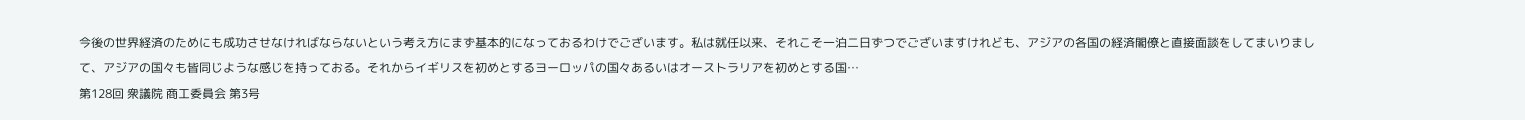今後の世界経済のためにも成功させなければならないという考え方にまず基本的になっておるわけでございます。私は就任以来、それこそ一泊二日ずつでございますけれども、アジアの各国の経済閣僚と直接面談をしてまいりまして、アジアの国々も皆同じような感じを持っておる。それからイギリスを初めとするヨーロッパの国々あるいはオーストラリアを初めとする国…
第128回 衆議院 商工委員会 第3号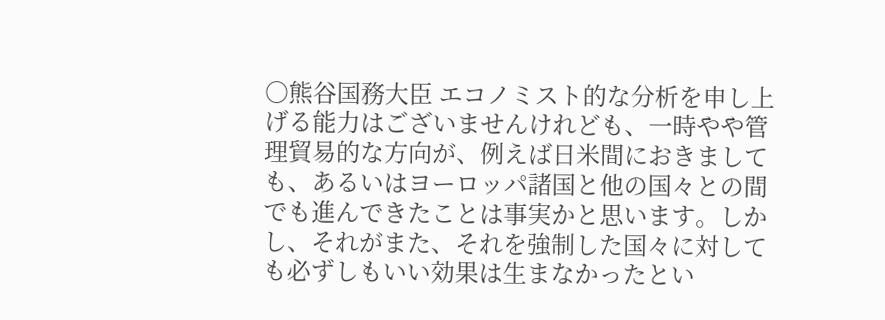○熊谷国務大臣 エコノミスト的な分析を申し上げる能力はございませんけれども、一時やや管理貿易的な方向が、例えば日米間におきましても、あるいはヨーロッパ諸国と他の国々との間でも進んできたことは事実かと思います。しかし、それがまた、それを強制した国々に対しても必ずしもいい効果は生まなかったとい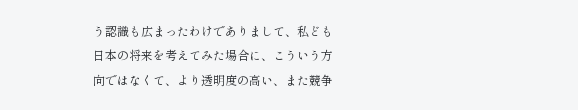う認識も広まったわけでありまして、私ども日本の将来を考えてみた場合に、こういう方向ではなくて、より透明度の高い、また競争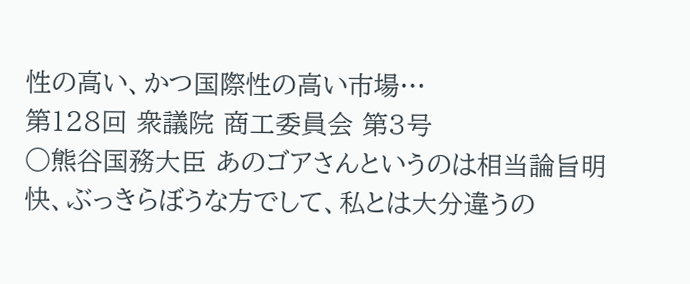性の高い、かつ国際性の高い市場…
第128回 衆議院 商工委員会 第3号
○熊谷国務大臣 あのゴアさんというのは相当論旨明快、ぶっきらぼうな方でして、私とは大分違うの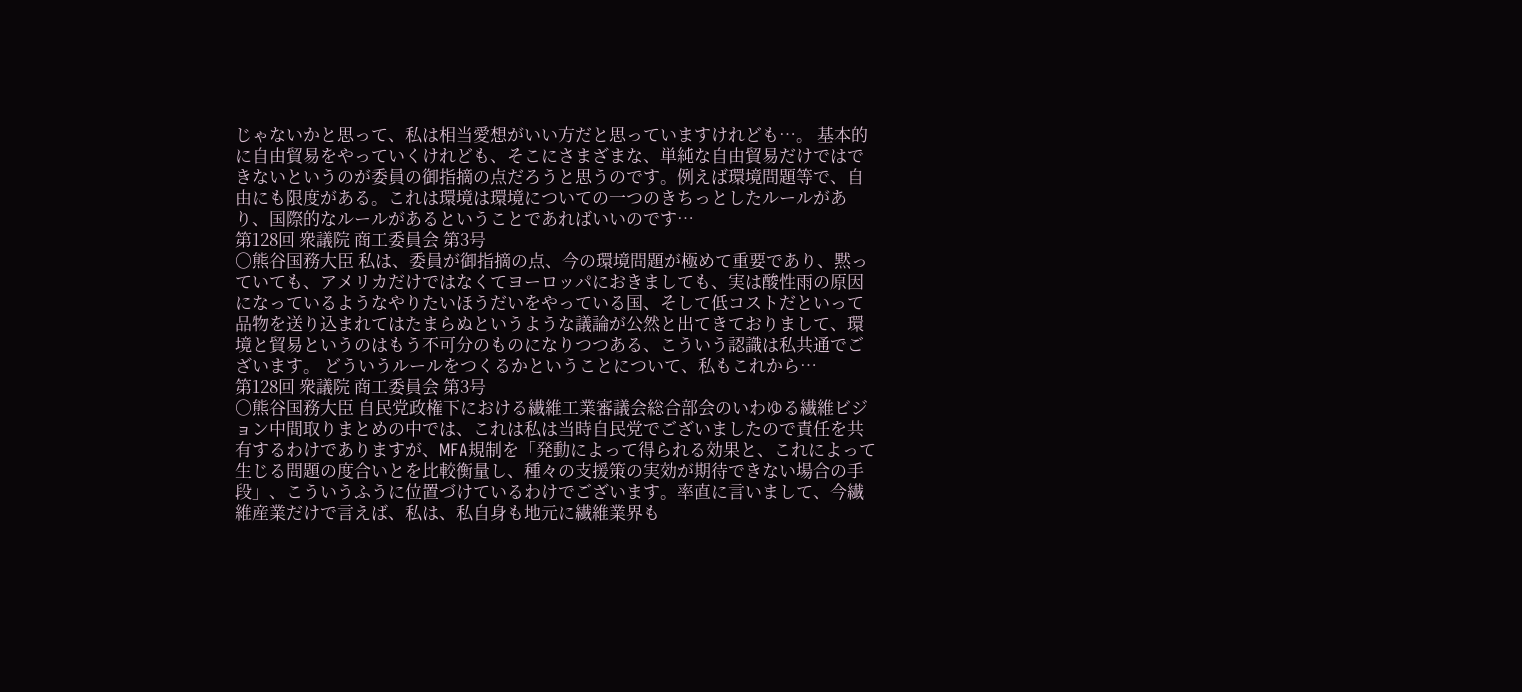じゃないかと思って、私は相当愛想がいい方だと思っていますけれども…。 基本的に自由貿易をやっていくけれども、そこにさまざまな、単純な自由貿易だけではできないというのが委員の御指摘の点だろうと思うのです。例えば環境問題等で、自由にも限度がある。これは環境は環境についての一つのきちっとしたルールがあり、国際的なルールがあるということであればいいのです…
第128回 衆議院 商工委員会 第3号
○熊谷国務大臣 私は、委員が御指摘の点、今の環境問題が極めて重要であり、黙っていても、アメリカだけではなくてヨーロッパにおきましても、実は酸性雨の原因になっているようなやりたいほうだいをやっている国、そして低コストだといって品物を送り込まれてはたまらぬというような議論が公然と出てきておりまして、環境と貿易というのはもう不可分のものになりつつある、こういう認識は私共通でございます。 どういうルールをつくるかということについて、私もこれから…
第128回 衆議院 商工委員会 第3号
○熊谷国務大臣 自民党政権下における繊維工業審議会総合部会のいわゆる繊維ビジョン中間取りまとめの中では、これは私は当時自民党でございましたので責任を共有するわけでありますが、MFA規制を「発動によって得られる効果と、これによって生じる問題の度合いとを比較衡量し、種々の支援策の実効が期待できない場合の手段」、こういうふうに位置づけているわけでございます。率直に言いまして、今繊維産業だけで言えば、私は、私自身も地元に繊維業界も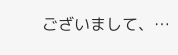ございまして、…